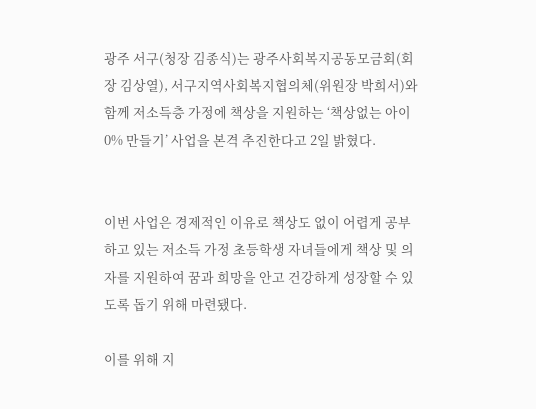광주 서구(청장 김종식)는 광주사회복지공동모금회(회장 김상열), 서구지역사회복지협의체(위원장 박희서)와 함께 저소득층 가정에 책상을 지원하는 ‘책상없는 아이 0% 만들기’ 사업을 본격 추진한다고 2일 밝혔다.


이번 사업은 경제적인 이유로 책상도 없이 어렵게 공부하고 있는 저소득 가정 초등학생 자녀들에게 책상 및 의자를 지원하여 꿈과 희망을 안고 건강하게 성장할 수 있도록 돕기 위해 마련됐다.

이를 위해 지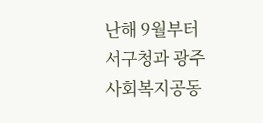난해 9월부터 서구청과 광주사회복지공동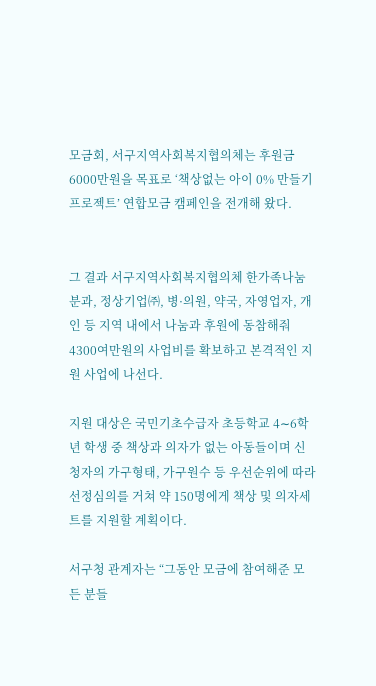모금회, 서구지역사회복지협의체는 후원금 6000만원을 목표로 ‘책상없는 아이 0% 만들기 프로젝트’ 연합모금 캠페인을 전개해 왔다.


그 결과 서구지역사회복지협의체 한가족나눔분과, 정상기업㈜, 병·의원, 약국, 자영업자, 개인 등 지역 내에서 나눔과 후원에 동참해줘 4300여만원의 사업비를 확보하고 본격적인 지원 사업에 나선다.

지원 대상은 국민기초수급자 초등학교 4∼6학년 학생 중 책상과 의자가 없는 아동들이며 신청자의 가구형태, 가구원수 등 우선순위에 따라 선정심의를 거쳐 약 150명에게 책상 및 의자세트를 지원할 계획이다.

서구청 관계자는 “그동안 모금에 참여해준 모든 분들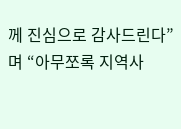께 진심으로 감사드린다”며 “아무쪼록 지역사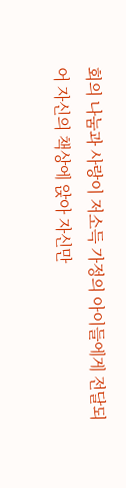회의 나눔과 사랑이 저소득 가정의 아이들에게 전달되어 자신의 책상에 앉아 자신만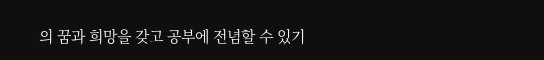의 꿈과 희망을 갖고 공부에 전념할 수 있기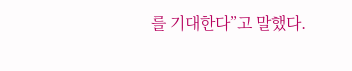를 기대한다”고 말했다.